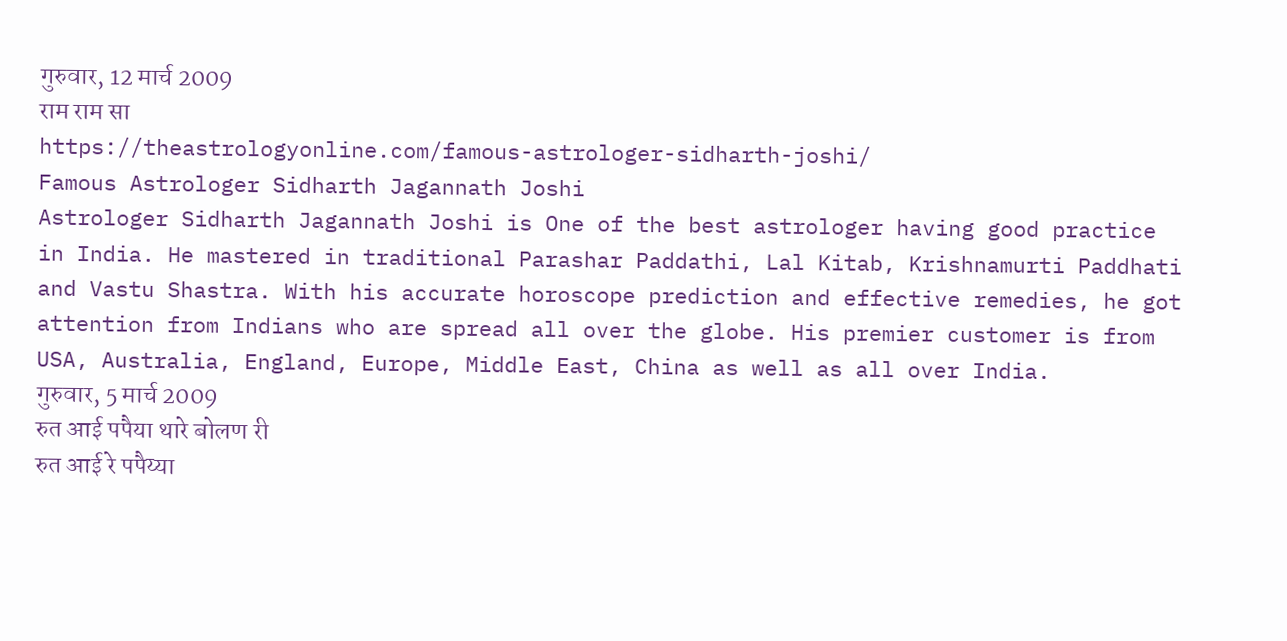गुरुवार, 12 मार्च 2009
राम राम सा
https://theastrologyonline.com/famous-astrologer-sidharth-joshi/
Famous Astrologer Sidharth Jagannath Joshi
Astrologer Sidharth Jagannath Joshi is One of the best astrologer having good practice in India. He mastered in traditional Parashar Paddathi, Lal Kitab, Krishnamurti Paddhati and Vastu Shastra. With his accurate horoscope prediction and effective remedies, he got attention from Indians who are spread all over the globe. His premier customer is from USA, Australia, England, Europe, Middle East, China as well as all over India.
गुरुवार, 5 मार्च 2009
रुत आई पपैया थारे बोलण री
रुत आई रे पपैय्या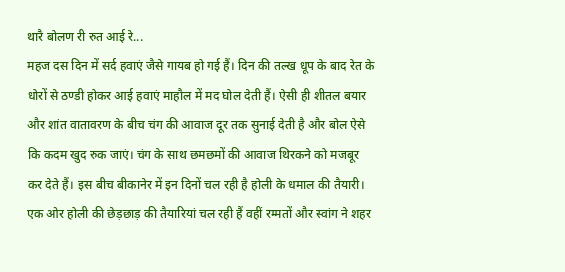थारै बोलण री रुत आई रे...
महज दस दिन में सर्द हवाएं जैसे गायब हो गई हैं। दिन की तल्ख धूप के बाद रेत के धोरों से ठण्डी होकर आई हवाएं माहौल में मद घोल देती हैं। ऐसी ही शीतल बयार और शांत वातावरण के बीच चंग की आवाज दूर तक सुनाई देती है और बोल ऐसे कि कदम खुद रुक जाएं। चंग के साथ छमछमों की आवाज थिरकने को मजबूर कर देते हैं। इस बीच बीकानेर में इन दिनों चल रही है होली के धमाल की तैयारी। एक ओर होली की छेड़छाड़ की तैयारियां चल रही हैं वहीं रम्मतों और स्वांग ने शहर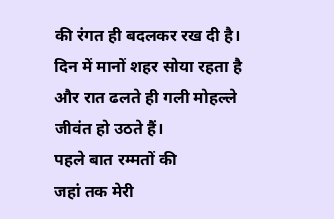की रंगत ही बदलकर रख दी है। दिन में मानों शहर सोया रहता है और रात ढलते ही गली मोहल्ले जीवंत हो उठते हैं।
पहले बात रम्मतों की
जहां तक मेरी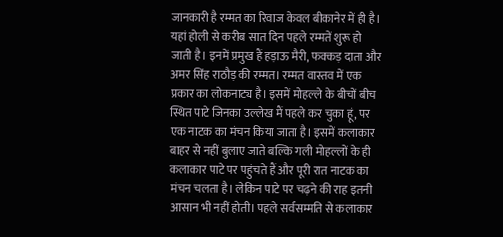जानकारी है रम्मत का रिवाज केवल बीकानेर में ही है। यहां होली से करीब सात दिन पहले रम्मतें शुरू हो जाती है। इनमें प्रमुख हैं हड़ाऊ मैरी, फक्कड़ दाता और अमर सिंह राठौड़ की रम्मत। रम्मत वास्तव में एक प्रकार का लोकनाट्य है। इसमें मोहल्ले के बीचों बीच स्थित पाटे जिनका उल्लेख मैं पहले कर चुका हूं, पर एक नाटक का मंचन किया जाता है। इसमें कलाकार बाहर से नहीं बुलाए जाते बल्कि गली मोहल्लों के ही कलाकार पाटे पर पहुंचते हैं और पूरी रात नाटक का मंचन चलता है। लेकिन पाटे पर चढ़ने की राह इतनी आसान भी नहीं होती। पहले सर्वसम्मति से कलाकार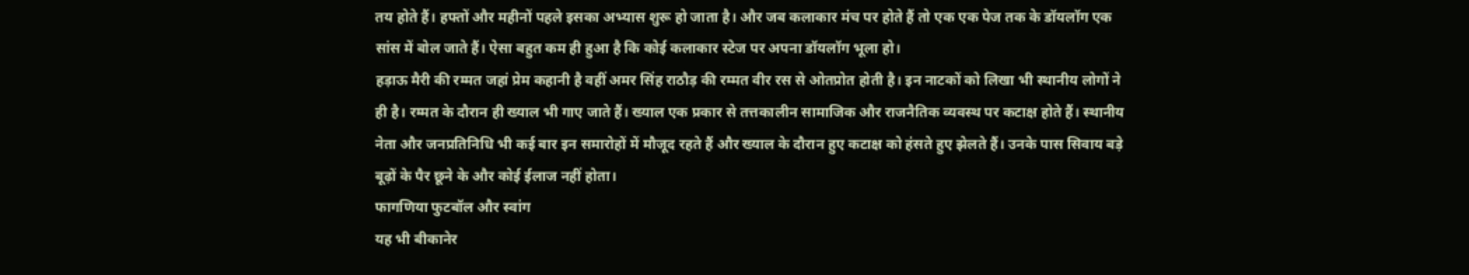तय होते हैं। हफ्तों और महीनों पहले इसका अभ्यास शुरू हो जाता है। और जब कलाकार मंच पर होते हैं तो एक एक पेज तक के डॉयलॉग एक सांस में बोल जाते हैं। ऐसा बहुत कम ही हुआ है कि कोई कलाकार स्टेज पर अपना डॉयलॉग भूला हो।
हड़ाऊ मैरी की रम्मत जहां प्रेम कहानी है वहीं अमर सिंह राठौड़ की रम्मत वीर रस से ओतप्रोत होती है। इन नाटकों को लिखा भी स्थानीय लोगों ने ही है। रम्मत के दौरान ही ख्याल भी गाए जाते हैं। ख्याल एक प्रकार से तत्तकालीन सामाजिक और राजनैतिक व्यवस्थ पर कटाक्ष होते हैं। स्थानीय नेता और जनप्रतिनिधि भी कई बार इन समारोहों में मौजूद रहते हैं और ख्याल के दौरान हुए कटाक्ष को हंसते हुए झेलते हैं। उनके पास सिवाय बड़े बूढ़ों के पैर छूने के और कोई ईलाज नहीं होता।
फागणिया फुटबॉल और स्वांग
यह भी बीकानेर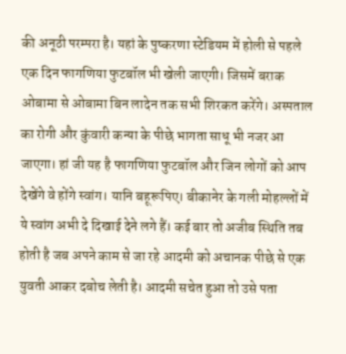की अनूठी परम्परा है। यहां के पुष्करणा स्टेडियम में होली से पहले एक दिन फागणिया फुटबॉल भी खेली जाएगी। जिसमें बराक ओबामा से ओबामा बिन लादेन तक सभी शिरकत करेंगे। अस्पताल का रोगी और कुंवारी कन्या के पीछे भागता साधू भी नजर आ जाएगा। हां जी यह है फागणिया फुटबॉल और जिन लोगों को आप देखेंगे वे होंगे स्वांग। यानि बहूरूपिए। बीकानेर के गली मोहल्लों में ये स्वांग अभी दे दिखाई देने लगे हैं। कई बार तो अजीब स्थिति तब होती है जब अपने काम से जा रहे आदमी को अचानक पीछे से एक युवती आकर दबोच लेती है। आदमी सचेत हुआ तो उसे पता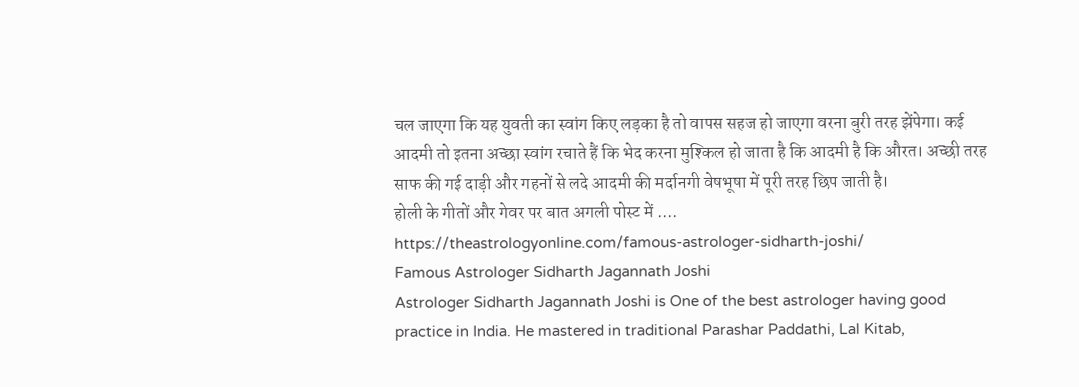चल जाएगा कि यह युवती का स्वांग किए लड़का है तो वापस सहज हो जाएगा वरना बुरी तरह झेंपेगा। कई आदमी तो इतना अच्छा स्वांग रचाते हैं कि भेद करना मुश्किल हो जाता है कि आदमी है कि औरत। अच्छी तरह साफ की गई दाड़ी और गहनों से लदे आदमी की मर्दानगी वेषभूषा में पूरी तरह छिप जाती है।
होली के गीतों और गेवर पर बात अगली पोस्ट में ....
https://theastrologyonline.com/famous-astrologer-sidharth-joshi/
Famous Astrologer Sidharth Jagannath Joshi
Astrologer Sidharth Jagannath Joshi is One of the best astrologer having good practice in India. He mastered in traditional Parashar Paddathi, Lal Kitab,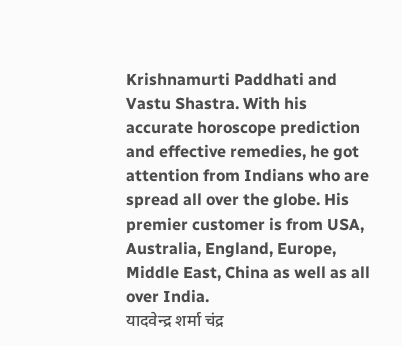Krishnamurti Paddhati and Vastu Shastra. With his accurate horoscope prediction and effective remedies, he got attention from Indians who are spread all over the globe. His premier customer is from USA, Australia, England, Europe, Middle East, China as well as all over India.
यादवेन्द्र शर्मा चंद्र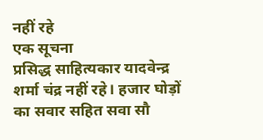नहीं रहे
एक सूचना
प्रसिद्ध साहित्यकार यादवेन्द्र शर्मा चंद्र नहीं रहे। हजार घोड़ों का सवार सहित सवा सौ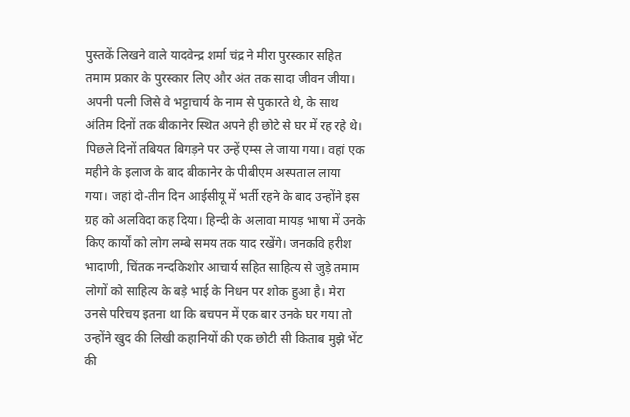पुस्तकें लिखने वाले यादवेन्द्र शर्मा चंद्र ने मीरा पुरस्कार सहित तमाम प्रकार के पुरस्कार लिए और अंत तक सादा जीवन जीया। अपनी पत्नी जिसे वे भट्टाचार्य के नाम से पुकारते थे, के साथ अंतिम दिनों तक बीकानेर स्थित अपने ही छोटे से घर में रह रहे थे। पिछले दिनों तबियत बिगड़ने पर उन्हें एम्स ले जाया गया। वहां एक महीने के इलाज के बाद बीकानेर के पीबीएम अस्पताल लाया गया। जहां दो-तीन दिन आईसीयू में भर्ती रहने के बाद उन्होंने इस ग्रह को अलविदा कह दिया। हिन्दी के अलावा मायड़ भाषा में उनके किए कार्यों को लोग लम्बे समय तक याद रखेंगे। जनकवि हरीश भादाणी, चिंतक नन्दकिशोर आचार्य सहित साहित्य से जुड़े तमाम लोगों को साहित्य के बड़े भाई के निधन पर शोक हुआ है। मेरा उनसे परिचय इतना था कि बचपन में एक बार उनके घर गया तो उन्होंने खुद की लिखी कहानियों की एक छोटी सी किताब मुझे भेंट की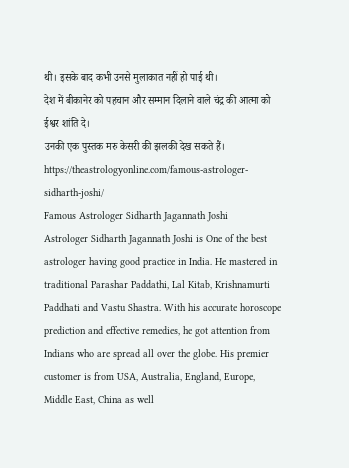थी। इसके बाद कभी उनसे मुलाकात नहीं हो पाई थी।
देश में बीकानेर को पहचान और सम्मान दिलाने वाले चंद्र की आत्मा को ईश्वर शांति दे।
उनकी एक पुस्तक मरु केसरी की झलकी देख सकते हैं।
https://theastrologyonline.com/famous-astrologer-sidharth-joshi/
Famous Astrologer Sidharth Jagannath Joshi
Astrologer Sidharth Jagannath Joshi is One of the best astrologer having good practice in India. He mastered in traditional Parashar Paddathi, Lal Kitab, Krishnamurti Paddhati and Vastu Shastra. With his accurate horoscope prediction and effective remedies, he got attention from Indians who are spread all over the globe. His premier customer is from USA, Australia, England, Europe, Middle East, China as well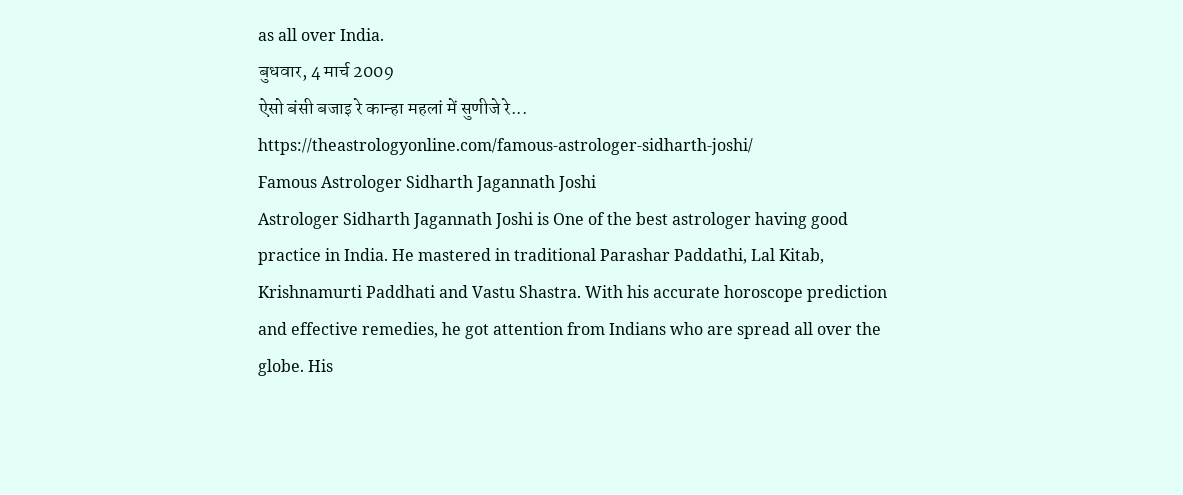as all over India.
बुधवार, 4 मार्च 2009
ऐसो बंसी बजाइ रे कान्हा महलां में सुणीजे रे...
https://theastrologyonline.com/famous-astrologer-sidharth-joshi/
Famous Astrologer Sidharth Jagannath Joshi
Astrologer Sidharth Jagannath Joshi is One of the best astrologer having good practice in India. He mastered in traditional Parashar Paddathi, Lal Kitab, Krishnamurti Paddhati and Vastu Shastra. With his accurate horoscope prediction and effective remedies, he got attention from Indians who are spread all over the globe. His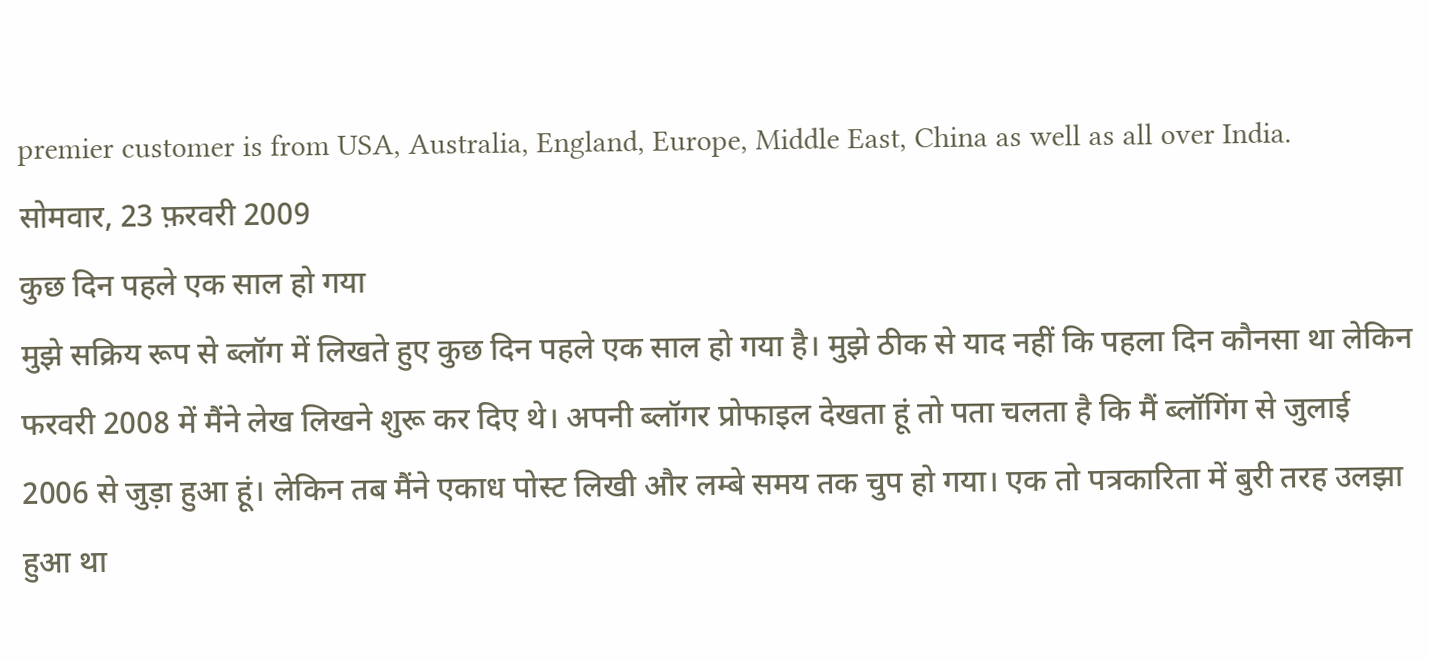premier customer is from USA, Australia, England, Europe, Middle East, China as well as all over India.
सोमवार, 23 फ़रवरी 2009
कुछ दिन पहले एक साल हो गया
मुझे सक्रिय रूप से ब्लॉग में लिखते हुए कुछ दिन पहले एक साल हो गया है। मुझे ठीक से याद नहीं कि पहला दिन कौनसा था लेकिन फरवरी 2008 में मैंने लेख लिखने शुरू कर दिए थे। अपनी ब्लॉगर प्रोफाइल देखता हूं तो पता चलता है कि मैं ब्लॉगिंग से जुलाई 2006 से जुड़ा हुआ हूं। लेकिन तब मैंने एकाध पोस्ट लिखी और लम्बे समय तक चुप हो गया। एक तो पत्रकारिता में बुरी तरह उलझा हुआ था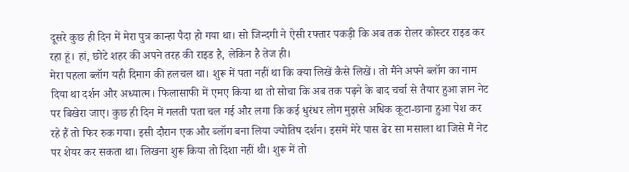दूसरे कुछ ही दिन में मेरा पुत्र कान्हा पैदा हो गया था। सो जिन्दगी ने ऐसी रफ्तार पकड़ी कि अब तक रोलर कोस्टर राइड कर रहा हूं। हां, छोटे शहर की अपने तरह की राइड है, लेकिन है तेज ही।
मेरा पहला ब्लॉग यही दिमाग की हलचल था। शुरू में पता नहीं था कि क्या लिखें कैसे लिखें। तो मैंने अपने ब्लॉग का नाम दिया था दर्शन और अध्यात्म। फिलासाफी में एमए किया था तो सोचा कि अब तक पढ़ने के बाद चर्चा से तैयार हुआ ज्ञान नेट पर बिखेरा जाए। कुछ ही दिन में गलती पता चल गई और लगा कि कई धुरंधर लोग मुझसे अधिक कूटा-छाना हुआ पेश कर रहे हैं तो फिर रुक गया। इसी दौरान एक और ब्लॉग बना लिया ज्योतिष दर्शन। इसमें मेरे पास ढेर सा मसाला था जिसे मैं नेट पर शेयर कर सकता था। लिखना शुरू किया तो दिशा नहीं थी। शुरू में तो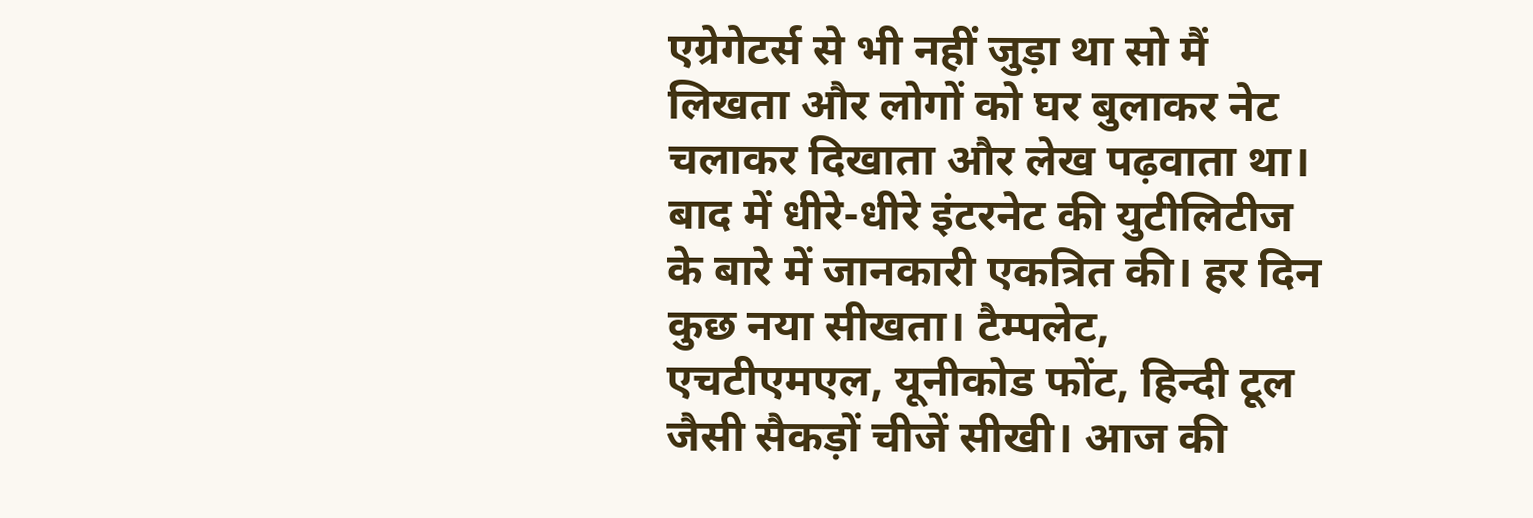एग्रेगेटर्स से भी नहीं जुड़ा था सो मैं लिखता और लोगों को घर बुलाकर नेट चलाकर दिखाता और लेख पढ़वाता था। बाद में धीरे-धीरे इंटरनेट की युटीलिटीज के बारे में जानकारी एकत्रित की। हर दिन कुछ नया सीखता। टैम्पलेट, एचटीएमएल, यूनीकोड फोंट, हिन्दी टूल जैसी सैकड़ों चीजें सीखी। आज की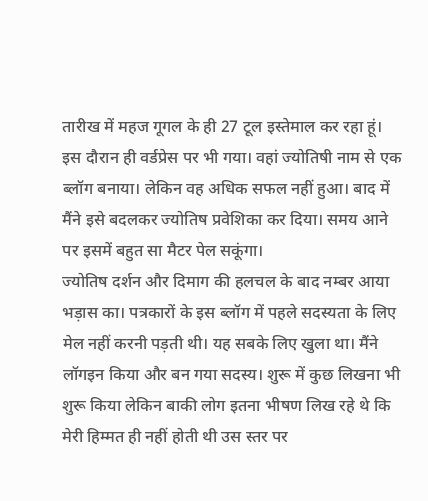तारीख में महज गूगल के ही 27 टूल इस्तेमाल कर रहा हूं। इस दौरान ही वर्डप्रेस पर भी गया। वहां ज्योतिषी नाम से एक ब्लॉग बनाया। लेकिन वह अधिक सफल नहीं हुआ। बाद में मैंने इसे बदलकर ज्योतिष प्रवेशिका कर दिया। समय आने पर इसमें बहुत सा मैटर पेल सकूंगा।
ज्योतिष दर्शन और दिमाग की हलचल के बाद नम्बर आया भड़ास का। पत्रकारों के इस ब्लॉग में पहले सदस्यता के लिए मेल नहीं करनी पड़ती थी। यह सबके लिए खुला था। मैंने लॉगइन किया और बन गया सदस्य। शुरू में कुछ लिखना भी शुरू किया लेकिन बाकी लोग इतना भीषण लिख रहे थे कि मेरी हिम्मत ही नहीं होती थी उस स्तर पर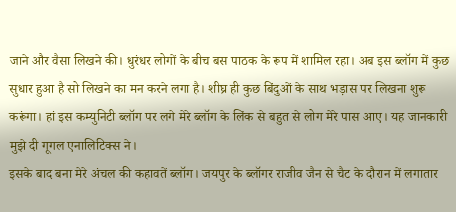जाने और वैसा लिखने की। धुरंधर लोगों के बीच बस पाठक के रूप में शामिल रहा। अब इस ब्लॉग में कुछ सुधार हुआ है सो लिखने का मन करने लगा है। शीघ्र ही कुछ बिंदुओं के साथ भड़ास पर लिखना शुरू करूंगा। हां इस कम्युनिटी ब्लॉग पर लगे मेरे ब्लॉग के लिंक से बहुत से लोग मेरे पास आए। यह जानकारी मुझे दी गूगल एनालिटिक्स ने।
इसके बाद बना मेरे अंचल की कहावतें ब्लॉग। जयपुर के ब्लॉगर राजीव जैन से चैट के दौरान में लगातार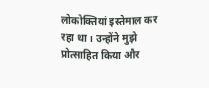लोकोक्तियां इस्तेमाल कर रहा था। उन्होंने मुझे प्रोत्साहित किया और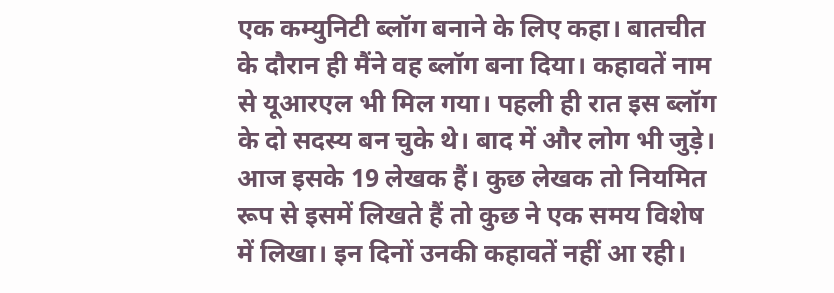एक कम्युनिटी ब्लॉग बनाने के लिए कहा। बातचीत के दौरान ही मैंने वह ब्लॉग बना दिया। कहावतें नाम से यूआरएल भी मिल गया। पहली ही रात इस ब्लॉग के दो सदस्य बन चुके थे। बाद में और लोग भी जुड़े। आज इसके 19 लेखक हैं। कुछ लेखक तो नियमित रूप से इसमें लिखते हैं तो कुछ ने एक समय विशेष में लिखा। इन दिनों उनकी कहावतें नहीं आ रही।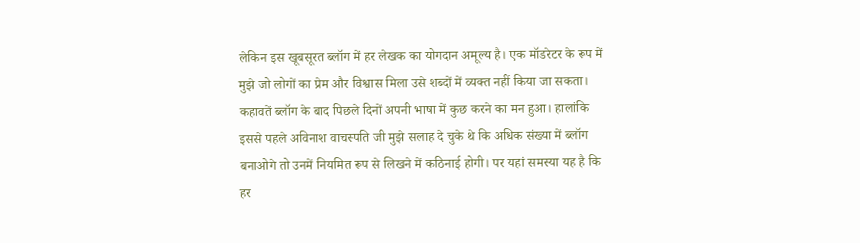लेकिन इस खूबसूरत ब्लॉग में हर लेखक का योगदान अमूल्य है। एक मॉडरेटर के रूप में मुझे जो लोगों का प्रेम और विश्वास मिला उसे शब्दों में व्यक्त नहीं किया जा सकता।
कहावतें ब्लॉग के बाद पिछले दिनों अपनी भाषा में कुछ करने का मन हुआ। हालांकि इससे पहले अविनाश वाचस्पति जी मुझे सलाह दे चुके थे कि अधिक संख्या में ब्लॉग बनाओगे तो उनमें नियमित रूप से लिखने में कठिनाई होगी। पर यहां समस्या यह है कि हर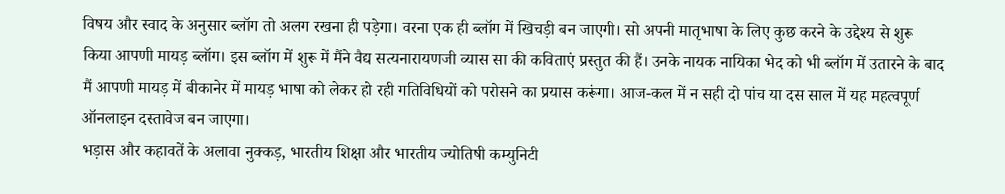विषय और स्वाद के अनुसार ब्लॉग तो अलग रखना ही पड़ेगा। वरना एक ही ब्लॉग में खिचड़ी बन जाएगी। सो अपनी मातृभाषा के लिए कुछ करने के उद्देश्य से शुरू किया आपणी मायड़ ब्लॉग। इस ब्लॉग में शुरू में मैंने वैद्य सत्यनारायणजी व्यास सा की कविताएं प्रस्तुत की हैं। उनके नायक नायिका भेद को भी ब्लॉग में उतारने के बाद मैं आपणी मायड़ में बीकानेर में मायड़ भाषा को लेकर हो रही गतिविधियों को परोसने का प्रयास करूंगा। आज-कल में न सही दो पांच या दस साल में यह महत्वपूर्ण ऑनलाइन दस्तावेज बन जाएगा।
भड़ास और कहावतें के अलावा नुक्कड़, भारतीय शिक्षा और भारतीय ज्योतिषी कम्युनिटी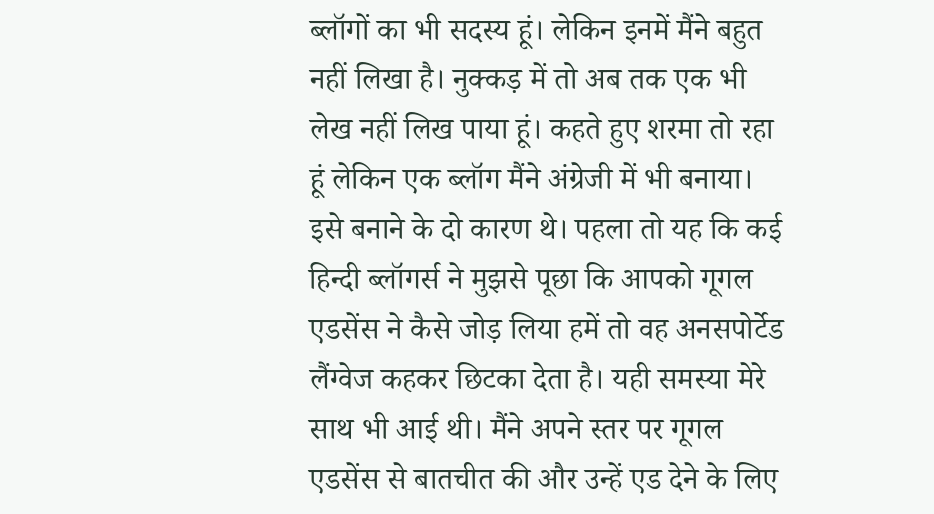ब्लॉगों का भी सदस्य हूं। लेकिन इनमें मैंने बहुत नहीं लिखा है। नुक्कड़ में तो अब तक एक भी लेख नहीं लिख पाया हूं। कहते हुए शरमा तो रहा हूं लेकिन एक ब्लॉग मैंने अंग्रेजी में भी बनाया। इसे बनाने के दो कारण थे। पहला तो यह कि कई हिन्दी ब्लॉगर्स ने मुझसे पूछा कि आपको गूगल एडसेंस ने कैसे जोड़ लिया हमें तो वह अनसपोर्टेड लैंग्वेज कहकर छिटका देता है। यही समस्या मेरे साथ भी आई थी। मैंने अपने स्तर पर गूगल एडसेंस से बातचीत की और उन्हें एड देने के लिए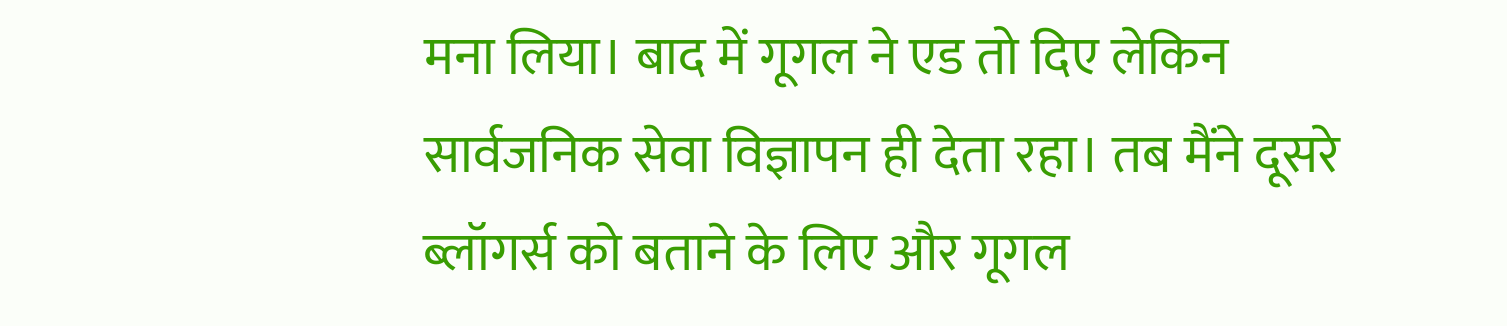मना लिया। बाद में गूगल ने एड तो दिए लेकिन सार्वजनिक सेवा विज्ञापन ही देता रहा। तब मैंने दूसरे ब्लॉगर्स को बताने के लिए और गूगल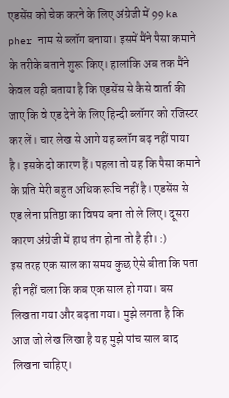एडसेंस को चेक करने के लिए अंग्रेजी में 99 ka pher नाम से ब्लॉग बनाया। इसमें मैंने पैसा कमाने के तरीके बताने शुरू किए। हालांकि अब तक मैंने केवल यही बताया है कि एडसेंस से कैसे वार्ता की जाए कि वे एड देने के लिए हिन्दी ब्लॉगर को रजिस्टर कर लें। चार लेख से आगे यह ब्लॉग बढ़ नहीं पाया है। इसके दो कारण हैं। पहला तो यह कि पैसा कमाने के प्रति मेरी बहुत अधिक रूचि नहीं है। एडसेंस से एड लेना प्रतिष्ठा का विषय बना तो ले लिए। दूसरा कारण अंग्रेजी में हाथ तंग होना तो है ही। :)
इस तरह एक साल का समय कुछ ऐसे बीता कि पता ही नहीं चला कि कब एक साल हो गया। बस लिखता गया और बढ़ता गया। मुझे लगता है कि आज जो लेख लिखा है यह मुझे पांच साल बाद लिखना चाहिए।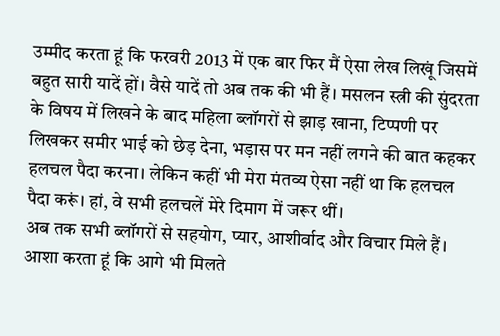उम्मीद करता हूं कि फरवरी 2013 में एक बार फिर मैं ऐसा लेख लिखूं जिसमें बहुत सारी यादें हों। वैसे यादें तो अब तक की भी हैं। मसलन स्त्री की सुंदरता के विषय में लिखने के बाद महिला ब्लॉगरों से झाड़ खाना, टिप्पणी पर लिखकर समीर भाई को छेड़ देना, भड़ास पर मन नहीं लगने की बात कहकर हलचल पैदा करना। लेकिन कहीं भी मेरा मंतव्य ऐसा नहीं था कि हलचल पैदा करूं। हां, वे सभी हलचलें मेरे दिमाग में जरूर थीं।
अब तक सभी ब्लॉगरों से सहयोग, प्यार, आशीर्वाद और विचार मिले हैं। आशा करता हूं कि आगे भी मिलते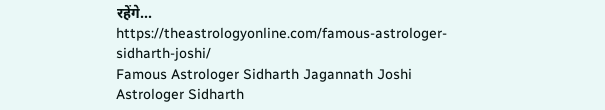रहेंगे...
https://theastrologyonline.com/famous-astrologer-sidharth-joshi/
Famous Astrologer Sidharth Jagannath Joshi
Astrologer Sidharth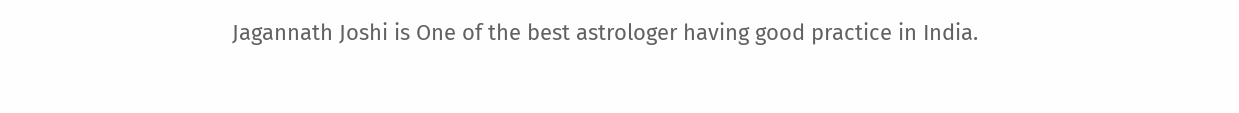Jagannath Joshi is One of the best astrologer having good practice in India.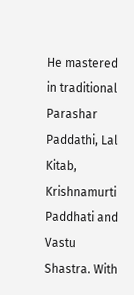He mastered in traditional Parashar Paddathi, Lal Kitab, Krishnamurti Paddhati and Vastu Shastra. With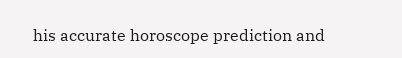his accurate horoscope prediction and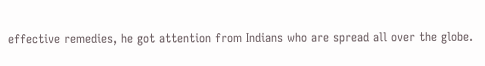effective remedies, he got attention from Indians who are spread all over the globe.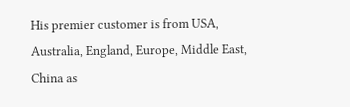His premier customer is from USA, Australia, England, Europe, Middle East, China as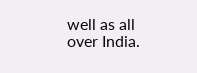well as all over India.